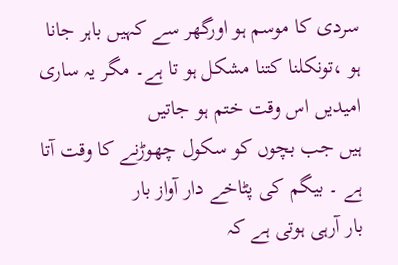سردی کا موسم ہو اورگھر سے کہیں باہر جانا
ہو ،تونکلنا کتنا مشکل ہو تا ہے۔ مگر یہ ساری امیدیں اس وقت ختم ہو جاتیں
ہیں جب بچوں کو سکول چھوڑنے کا وقت آتا ہے ۔ بیگم کی پٹاخے دار آواز بار
بار آرہی ہوتی ہے کہ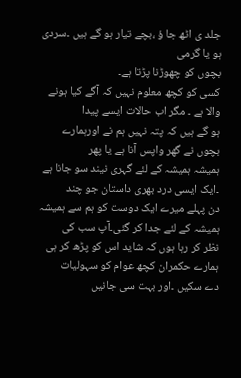جلد ی اٹھ جا ؤ ،بچے تیار ہو گے ہیں ۔سردی ہو یا گرمی
بچوں کو چھوڑنا پڑتا ہے۔
کسی کو کچھ معلوم نہیں کہ آگے کیا ہونے والا ہے ۔ مگر اب حالات ایسے پیدا
ہو گے ہیں کہ پتہ نہیں ہم نے اورہمارے بچوں نے گھر واپس آنا ہے یا پھر
ہمیشہ ہمیشہ کے لئے گہری نیند سو جانا ہے ۔ایک ایسی درد بھری داستان جو چند
دن پہلے میرے ایک دوست کو ہم سے ہمیشہ ہمیشہ کے لئے جدا کر گئی۔آپ سب کی
نظر کر رہا ہوں کہ شاید اس کو پڑھ کر ہی ہمارے حکمران کچھ عوام کو سہولیات
دے سکیں ۔اور بہت سی جانیں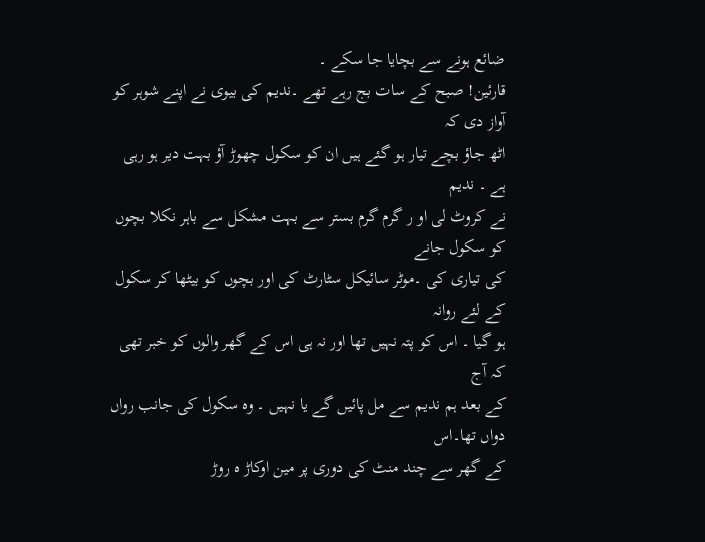ضائع ہونے سے بچایا جا سکے ۔
قارئین! صبح کے سات بج رہے تھے ۔ندیم کی بیوی نے اپنے شوہر کو آواز دی کہ
اٹھ جاؤ بچے تیار ہو گئے ہیں ان کو سکول چھوڑ آؤ بہت دیر ہو رہی ہے ۔ ندیم
نے کروٹ لی او ر گرم گرم بستر سے بہت مشکل سے باہر نکلا بچوں کو سکول جانے
کی تیاری کی ۔موٹر سائیکل سٹارٹ کی اور بچوں کو بیٹھا کر سکول کے لئے روانہ
ہو گیا ۔ اس کو پتہ نہیں تھا اور نہ ہی اس کے گھر والوں کو خبر تھی کہ آج
کے بعد ہم ندیم سے مل پائیں گے یا نہیں ۔ وہ سکول کی جانب رواں دواں تھا۔اس
کے گھر سے چند منٹ کی دوری پر مین اوکاڑ ہ روڑ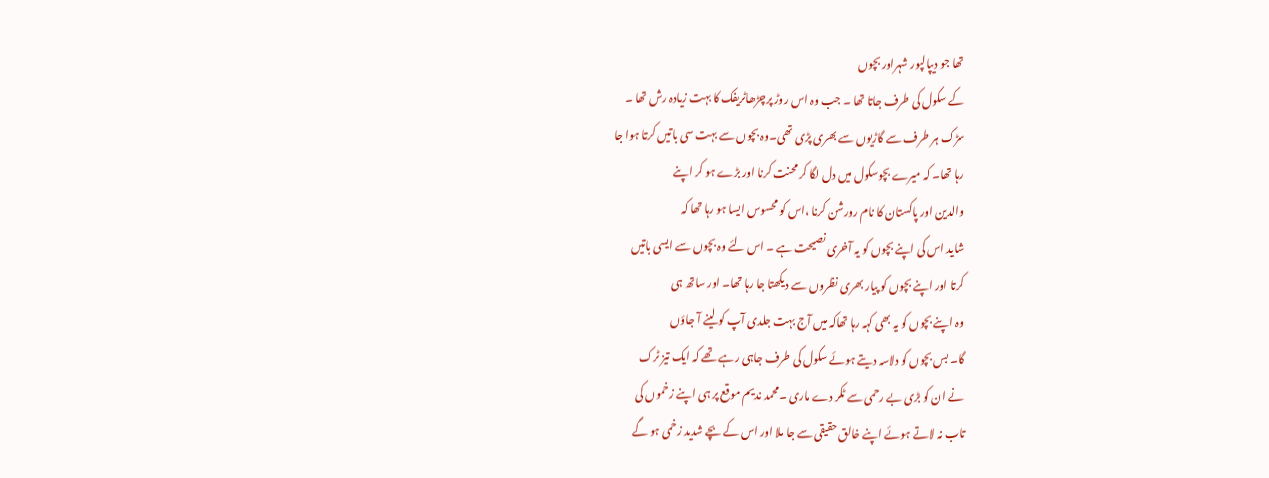تھا جو دیپالپور شہراور بچوں
کے سکول کی طرف جاتا تھا ۔ جب وہ اس روڑ پرچڑھاٹریفک کا بہت زیادہ رش تھا ۔
سڑک ہر طرف سے گاڑیوں سے بھری پڑی تھی۔وہ بچوں سے بہت سی باتیں کرتا ہوا جا
رہا تھا۔ کہ میرے بچوسکول میں دل لگا کر محنت کرنا اور بڑے ہو کر اپنے
والدین اور پاکستان کا نام رورشن کرنا ،اس کو محسوس ایسا ہو رہا تھا کہ
شاید اس کی اپنے بچوں کو یہ آخری نصیحت ہے ۔ اس لئے وہ بچوں سے ایسی باتیں
کرتا اور اپنے بچوں کو پیار بھری نظروں سے دیکھتا جا رہا تھا۔ اور ساتھ ہی
وہ اپنے بچوں کو یہ بھی کہہ رہا تھاکہ میں آج بہت جلدی آپ کو لینے آ جاؤں
گا۔ بس بچوں کو دلاسہ دیتے ہوئے سکول کی طرف جاہی رہے تھے کہ ایک تیز ٹرک
نے ان کو بڑی بے رحمی سے ٹکر دے ماری ۔محمد ندیم موقع پر ہی اپنے زخموں کی
تاب نہ لاتے ہوئے اپنے خالق حقیقی سے جا ملا اور اس کے بچے شدید زخمی ہو گے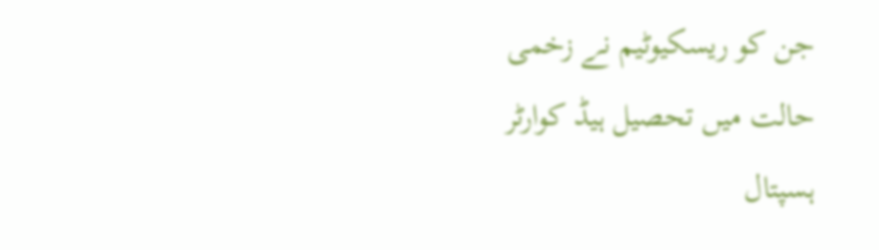جن کو ریسکیوٹیم نے زخمی حالت میں تحصیل ہیڈ کوارٹر ہسپتال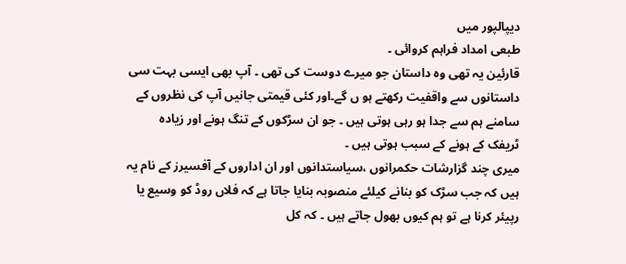دیپالپور میں
طبعی امداد فراہم کروائی ۔
قارئین یہ تھی وہ داستان جو میرے دوست کی تھی ۔ آپ بھی ایسی بہت سی
داستانوں سے واقفیت رکھتے ہو ں گے۔اور کئی قیمتی جانیں آپ کی نظروں کے
سامنے ہم سے جدا ہو رہی ہوتی ہیں ۔ جو ان سڑکوں کے تنگ ہونے اور زیادہ
ٹریفک کے ہونے کے سبب ہوتی ہیں ۔
میری چند گزارشات حکمرانوں ،سیاستدانوں اور ان اداروں کے آفسیرز کے نام یہ
ہیں کہ جب سڑک کو بنانے کیلئے منصوبہ بنایا جاتا ہے کہ فلاں روڈ کو وسیع یا
رپیئر کرنا ہے تو ہم کیوں بھول جاتے ہیں ۔ کہ کل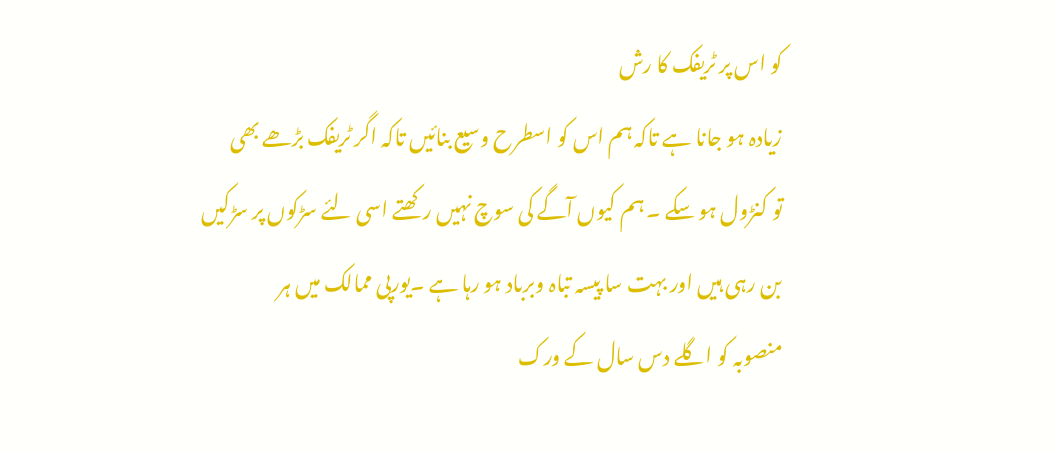کو اس پر ٹریفک کا رش
زیادہ ہو جانا ہے تاکہ ہم اس کو اسطرح وسیع بنائیں تاکہ اگر ٹریفک بڑھے بھی
تو کنڑول ہو سکے ۔ ہم کیوں آگے کی سوچ نہیں رکھتے اسی لئے سڑکوں پر سڑکیں
بن رہی ہیں اور بہت سا پیسہ تباہ وبرباد ہو رہا ہے ۔یورپی ممالک میں ہر
منصوبہ کو اگلے دس سال کے ورک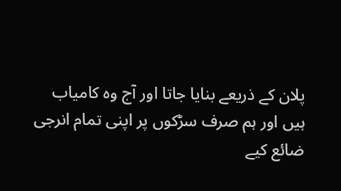پلان کے ذریعے بنایا جاتا اور آج وہ کامیاب
ہیں اور ہم صرف سڑکوں پر اپنی تمام انرجی ضائع کیے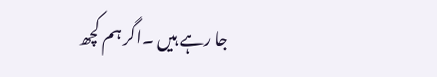جا رہے ہیں ۔اگر ہم کچھ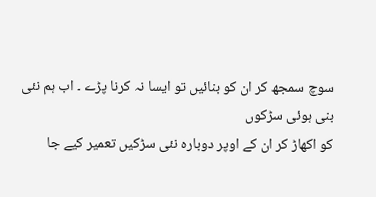سوچ سمجھ کر ان کو بنائیں تو ایسا نہ کرنا پڑے ۔ اب ہم نئی بنی ہوئی سڑکوں
کو اکھاڑ کر ان کے اوپر دوبارہ نئی سڑکیں تعمیر کیے جا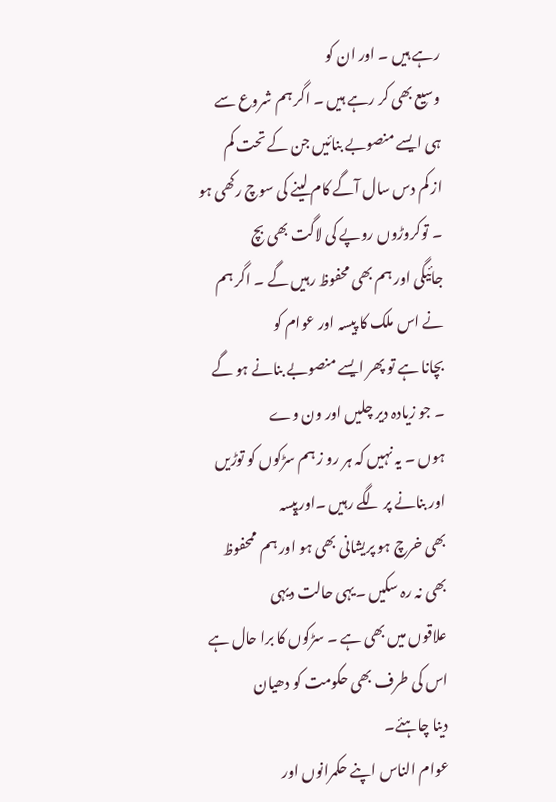رہے ہیں ۔ اور ان کو
وسیع بھی کر رہے ہیں ۔ اگر ہم شروع سے ہی ایسے منصوبے بنائیں جن کے تحت کم
از کم دس سال آگے کام لینے کی سوچ رکھی ہو ۔ توکروڑوں روپے کی لاگت بھی بچ
جائیگی اور ہم بھی محفوظ رہیں گے ۔ اگر ہم نے اس ملک کا پیسہ اور عوام کو
بچانا ہے تو پھر ایسے منصوبے بنانے ہو گے ۔ جو زیادہ دیر چلیں اور ون وے
ہوں ۔ یہ نہیں کہ ہر رو ز ہم سڑکوں کو توڑیں اور بنانے پر لگے رہیں ۔اورپیسہ
بھی خرچ ہو پریشانی بھی ہو اور ہم ممحفوظ بھی نہ رہ سکیں ۔یہی حالت دیہی
علاقوں میں بھی ہے ۔ سڑکوں کا برا حال ہے اس کی طرف بھی حکومت کو دھیان
دینا چاہئے۔
عوام الناس اپنے حکمرانوں اور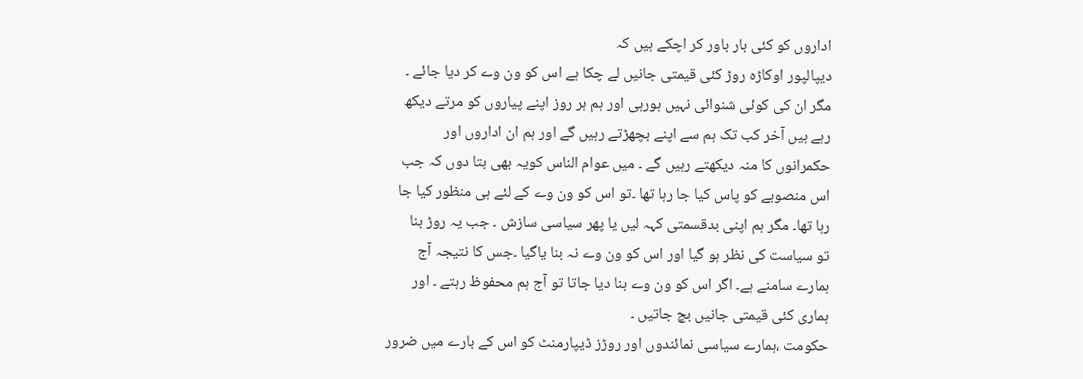اداروں کو کئی بار باور کر اچکے ہیں کہ
دیپالپور اوکاڑہ روڑ کئی قیمتی جانیں لے چکا ہے اس کو ون وے کر دیا جائے ۔
مگر ان کی کوئی شنوائی نہیں ہورہی اور ہم ہر روز اپنے پیاروں کو مرتے دیکھ
رہے ہیں آخر کب تک ہم سے اپنے بچھڑتے رہیں گے اور ہم ان اداروں اور
حکمرانوں کا منہ دیکھتے رہیں گے ۔ میں عوام الناس کویہ بھی بتا دوں کہ جب
اس منصوبے کو پاس کیا جا رہا تھا ۔تو اس کو ون وے کے لئے ہی منظور کیا جا
رہا تھا۔ مگر ہم اپنی بدقسمتی کہہ لیں یا پھر سیاسی سازش ۔ جب یہ روڑ بنا
تو سیاست کی نظر ہو گیا اور اس کو ون وے نہ بنا یاگیا ۔جس کا نتیجہ آج
ہمارے سامنے ہے۔ اگر اس کو ون وے بنا دیا جاتا تو آج ہم محفوظ رہتے ۔ اور
ہماری کئی قیمتی جانیں بچ جاتیں ۔
حکومت ،ہمارے سیاسی نمائندوں اور روڑز ڈیپارمنٹ کو اس کے بارے میں ضرور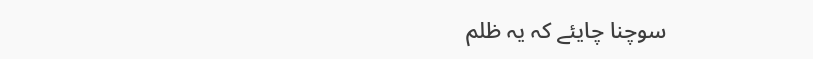سوچنا چایئے کہ یہ ظلم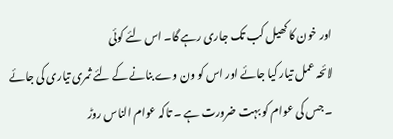اور خون کا کھیل کب تک جاری رہے گا۔ اس لئے کوئی
لائحہ عمل تیار کیا جائے اور اس کو ون وے بنانے کے لئے ثمری تیاری کی جائے
۔ جس کی عوام کو بہت ضرورت ہے ۔ تاکہ عوام الناس روڑ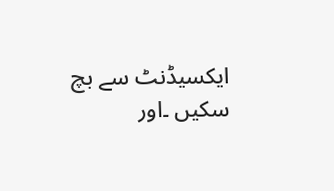ایکسیڈنٹ سے بچ سکیں ۔اور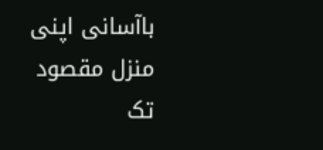باآسانی اپنی منزل مقصود تک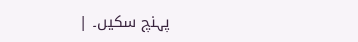پہنچ سکیں۔ |